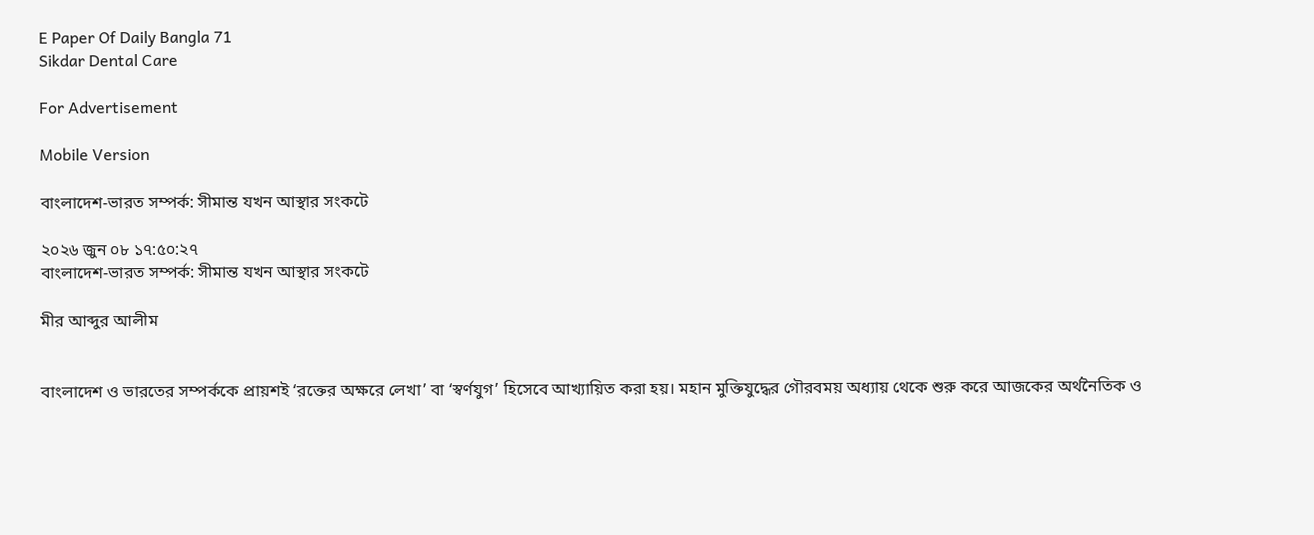E Paper Of Daily Bangla 71
Sikdar Dental Care

For Advertisement

Mobile Version

বাংলাদেশ-ভারত সম্পর্ক: সীমান্ত যখন আস্থার সংকটে

২০২৬ জুন ০৮ ১৭:৫০:২৭
বাংলাদেশ-ভারত সম্পর্ক: সীমান্ত যখন আস্থার সংকটে

মীর আব্দুর আলীম


বাংলাদেশ ও ভারতের সম্পর্ককে প্রায়শই ‘রক্তের অক্ষরে লেখা’ বা ‘স্বর্ণযুগ’ হিসেবে আখ্যায়িত করা হয়। মহান মুক্তিযুদ্ধের গৌরবময় অধ্যায় থেকে শুরু করে আজকের অর্থনৈতিক ও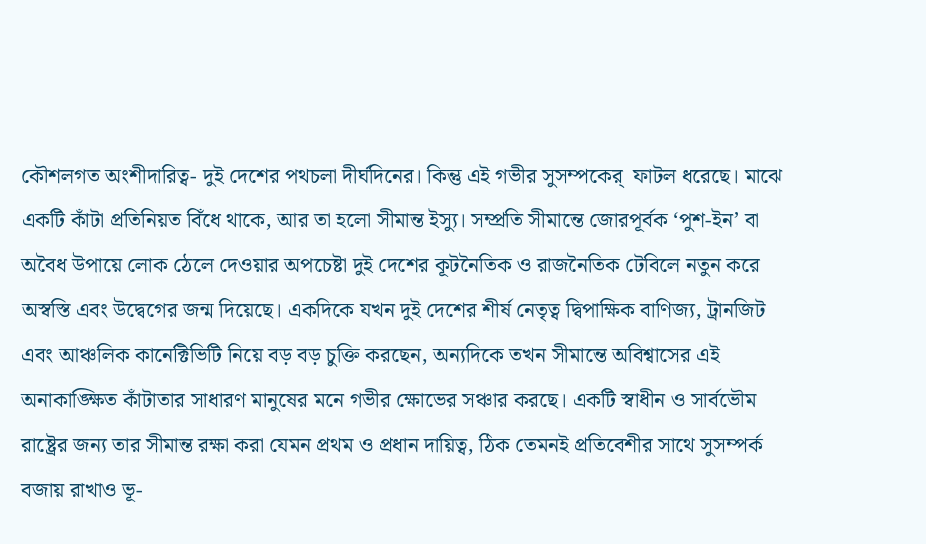কৌশলগত অংশীদারিত্ব- দুই দেশের পথচলা দীর্ঘদিনের। কিন্তু এই গভীর সুসম্পকের্  ফাটল ধরেছে। মাঝে একটি কাঁটা প্রতিনিয়ত বিঁধে থাকে, আর তা হলো সীমান্ত ইস্যু। সম্প্রতি সীমান্তে জোরপূর্বক ‘পুশ-ইন’ বা অবৈধ উপায়ে লোক ঠেলে দেওয়ার অপচেষ্টা দুই দেশের কূটনৈতিক ও রাজনৈতিক টেবিলে নতুন করে অস্বস্তি এবং উদ্বেগের জন্ম দিয়েছে। একদিকে যখন দুই দেশের শীর্ষ নেতৃত্ব দ্বিপাক্ষিক বাণিজ্য, ট্রানজিট এবং আঞ্চলিক কানেক্টিভিটি নিয়ে বড় বড় চুক্তি করছেন, অন্যদিকে তখন সীমান্তে অবিশ্বাসের এই অনাকাঙ্ক্ষিত কাঁটাতার সাধারণ মানুষের মনে গভীর ক্ষোভের সঞ্চার করছে। একটি স্বাধীন ও সার্বভৌম রাষ্ট্রের জন্য তার সীমান্ত রক্ষা করা যেমন প্রথম ও প্রধান দায়িত্ব, ঠিক তেমনই প্রতিবেশীর সাথে সুসম্পর্ক বজায় রাখাও ভূ-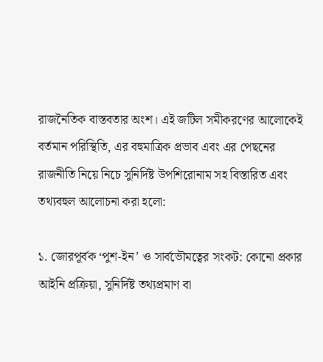রাজনৈতিক বাস্তবতার অংশ। এই জটিল সমীকরণের আলোকেই বর্তমান পরিস্থিতি, এর বহুমাত্রিক প্রভাব এবং এর পেছনের রাজনীতি নিয়ে নিচে সুনির্দিষ্ট উপশিরোনাম সহ বিস্তারিত এবং তথ্যবহুল আলোচনা করা হলো:

১. জোরপূর্বক ‘পুশ-ইন’ ও সার্বভৌমত্বের সংকট: কোনো প্রকার আইনি প্রক্রিয়া, সুনির্দিষ্ট তথ্যপ্রমাণ বা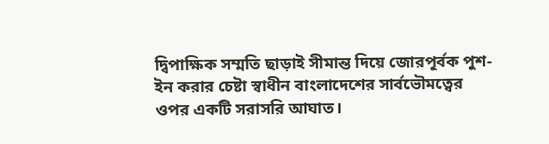দ্বিপাক্ষিক সম্মতি ছাড়াই সীমান্ত দিয়ে জোরপূর্বক পুশ-ইন করার চেষ্টা স্বাধীন বাংলাদেশের সার্বভৌমত্বের ওপর একটি সরাসরি আঘাত।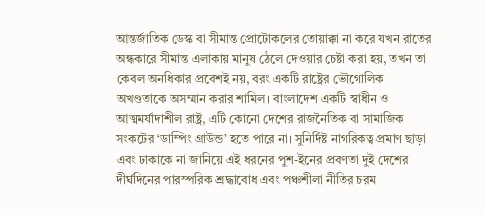আন্তর্জাতিক ডেস্ক বা সীমান্ত প্রোটোকলের তোয়াক্কা না করে যখন রাতের অন্ধকারে সীমান্ত এলাকায় মানুষ ঠেলে দেওয়ার চেষ্টা করা হয়, তখন তা কেবল অনধিকার প্রবেশই নয়, বরং একটি রাষ্ট্রের ভৌগোলিক অখণ্ডতাকে অসম্মান করার শামিল। বাংলাদেশ একটি স্বাধীন ও আত্মমর্যাদাশীল রাষ্ট্র, এটি কোনো দেশের রাজনৈতিক বা সামাজিক সংকটের ‘ডাম্পিং গ্রাউন্ড’ হতে পারে না। সুনির্দিষ্ট নাগরিকত্ব প্রমাণ ছাড়া এবং ঢাকাকে না জানিয়ে এই ধরনের পুশ-ইনের প্রবণতা দুই দেশের দীর্ঘদিনের পারস্পরিক শ্রদ্ধাবোধ এবং পঞ্চশীলা নীতির চরম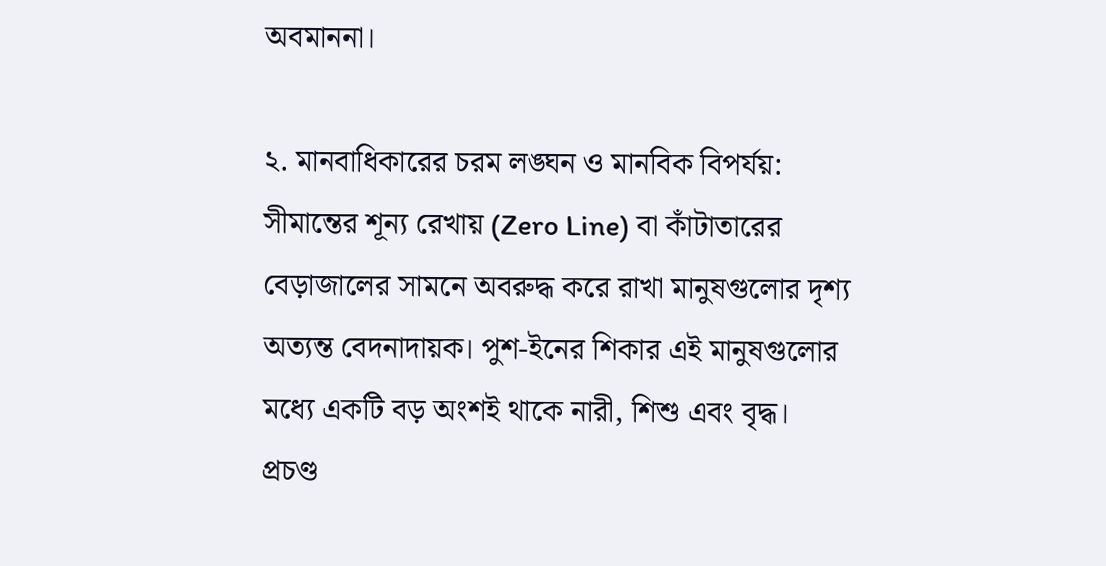অবমাননা।

২. মানবাধিকারের চরম লঙ্ঘন ও মানবিক বিপর্যয়: সীমান্তের শূন্য রেখায় (Zero Line) বা কাঁটাতারের বেড়াজালের সামনে অবরুদ্ধ করে রাখা মানুষগুলোর দৃশ্য অত্যন্ত বেদনাদায়ক। পুশ-ইনের শিকার এই মানুষগুলোর মধ্যে একটি বড় অংশই থাকে নারী, শিশু এবং বৃদ্ধ। প্রচণ্ড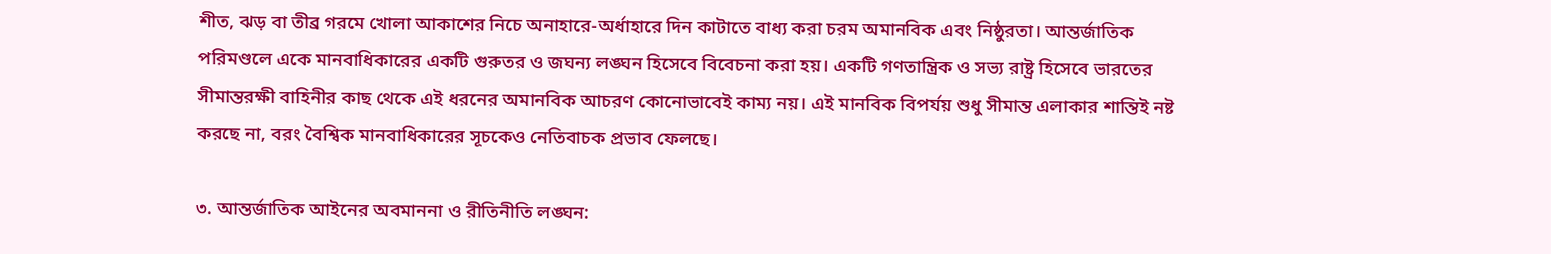শীত, ঝড় বা তীব্র গরমে খোলা আকাশের নিচে অনাহারে-অর্ধাহারে দিন কাটাতে বাধ্য করা চরম অমানবিক এবং নিষ্ঠুরতা। আন্তর্জাতিক পরিমণ্ডলে একে মানবাধিকারের একটি গুরুতর ও জঘন্য লঙ্ঘন হিসেবে বিবেচনা করা হয়। একটি গণতান্ত্রিক ও সভ্য রাষ্ট্র হিসেবে ভারতের সীমান্তরক্ষী বাহিনীর কাছ থেকে এই ধরনের অমানবিক আচরণ কোনোভাবেই কাম্য নয়। এই মানবিক বিপর্যয় শুধু সীমান্ত এলাকার শান্তিই নষ্ট করছে না, বরং বৈশ্বিক মানবাধিকারের সূচকেও নেতিবাচক প্রভাব ফেলছে।

৩. আন্তর্জাতিক আইনের অবমাননা ও রীতিনীতি লঙ্ঘন: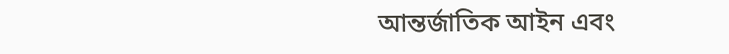আন্তর্জাতিক আইন এবং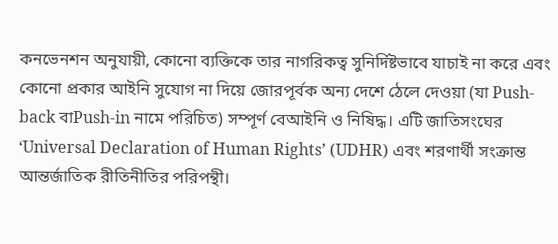কনভেনশন অনুযায়ী, কোনো ব্যক্তিকে তার নাগরিকত্ব সুনির্দিষ্টভাবে যাচাই না করে এবং কোনো প্রকার আইনি সুযোগ না দিয়ে জোরপূর্বক অন্য দেশে ঠেলে দেওয়া (যা Push-back বাPush-in নামে পরিচিত) সম্পূর্ণ বেআইনি ও নিষিদ্ধ। এটি জাতিসংঘের ‘Universal Declaration of Human Rights’ (UDHR) এবং শরণার্থী সংক্রান্ত আন্তর্জাতিক রীতিনীতির পরিপন্থী।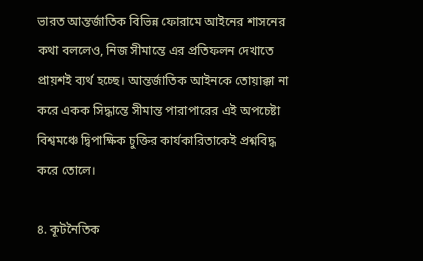ভারত আন্তর্জাতিক বিভিন্ন ফোরামে আইনের শাসনের কথা বললেও, নিজ সীমান্তে এর প্রতিফলন দেখাতে প্রায়শই ব্যর্থ হচ্ছে। আন্তর্জাতিক আইনকে তোয়াক্কা না করে একক সিদ্ধান্তে সীমান্ত পারাপারের এই অপচেষ্টা বিশ্বমঞ্চে দ্বিপাক্ষিক চুক্তির কার্যকারিতাকেই প্রশ্নবিদ্ধ করে তোলে।

৪. কূটনৈতিক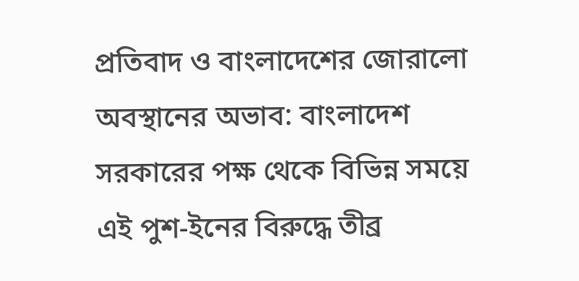প্রতিবাদ ও বাংলাদেশের জোরালো অবস্থানের অভাব: বাংলাদেশ সরকারের পক্ষ থেকে বিভিন্ন সময়ে এই পুশ-ইনের বিরুদ্ধে তীব্র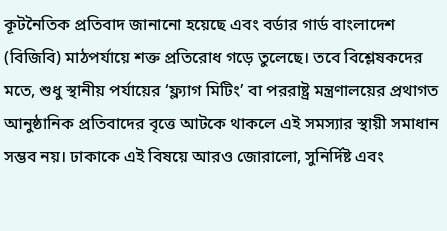কূটনৈতিক প্রতিবাদ জানানো হয়েছে এবং বর্ডার গার্ড বাংলাদেশ (বিজিবি) মাঠপর্যায়ে শক্ত প্রতিরোধ গড়ে তুলেছে। তবে বিশ্লেষকদের মতে, শুধু স্থানীয় পর্যায়ের ‘ফ্ল্যাগ মিটিং’ বা পররাষ্ট্র মন্ত্রণালয়ের প্রথাগত আনুষ্ঠানিক প্রতিবাদের বৃত্তে আটকে থাকলে এই সমস্যার স্থায়ী সমাধান সম্ভব নয়। ঢাকাকে এই বিষয়ে আরও জোরালো, সুনির্দিষ্ট এবং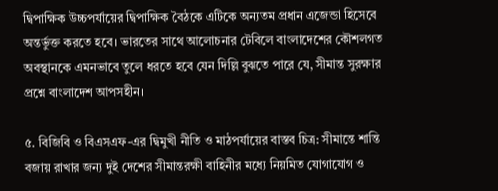দ্বিপাক্ষিক উচ্চপর্যায়ের দ্বিপাক্ষিক বৈঠকে এটিকে অন্যতম প্রধান এজেন্ডা হিসেবে অন্তর্ভুক্ত করতে হবে। ভারতের সাথে আলোচনার টেবিলে বাংলাদেশের কৌশলগত অবস্থানকে এমনভাবে তুলে ধরতে হবে যেন দিল্লি বুঝতে পারে যে, সীমান্ত সুরক্ষার প্রশ্নে বাংলাদেশ আপসহীন।

৫. বিজিবি ও বিএসএফ-এর দ্বিমুখী নীতি ও মাঠপর্যায়ের বাস্তব চিত্র: সীমান্তে শান্তি বজায় রাখার জন্য দুই দেশের সীমান্তরক্ষী বাহিনীর মধ্যে নিয়মিত যোগাযোগ ও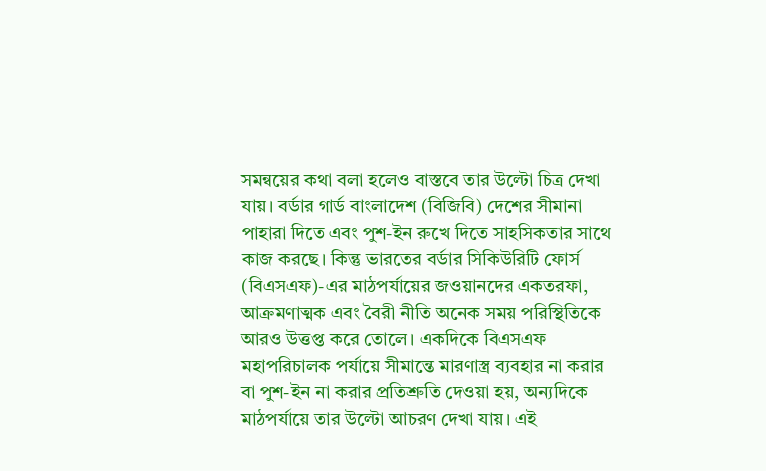সমন্বয়ের কথা বলা হলেও বাস্তবে তার উল্টো চিত্র দেখা যায়। বর্ডার গার্ড বাংলাদেশ (বিজিবি) দেশের সীমানা পাহারা দিতে এবং পুশ-ইন রুখে দিতে সাহসিকতার সাথে কাজ করছে। কিন্তু ভারতের বর্ডার সিকিউরিটি ফোর্স (বিএসএফ)-এর মাঠপর্যায়ের জওয়ানদের একতরফা, আক্রমণাত্মক এবং বৈরী নীতি অনেক সময় পরিস্থিতিকে আরও উত্তপ্ত করে তোলে। একদিকে বিএসএফ মহাপরিচালক পর্যায়ে সীমান্তে মারণাস্ত্র ব্যবহার না করার বা পুশ-ইন না করার প্রতিশ্রুতি দেওয়া হয়, অন্যদিকে মাঠপর্যায়ে তার উল্টো আচরণ দেখা যায়। এই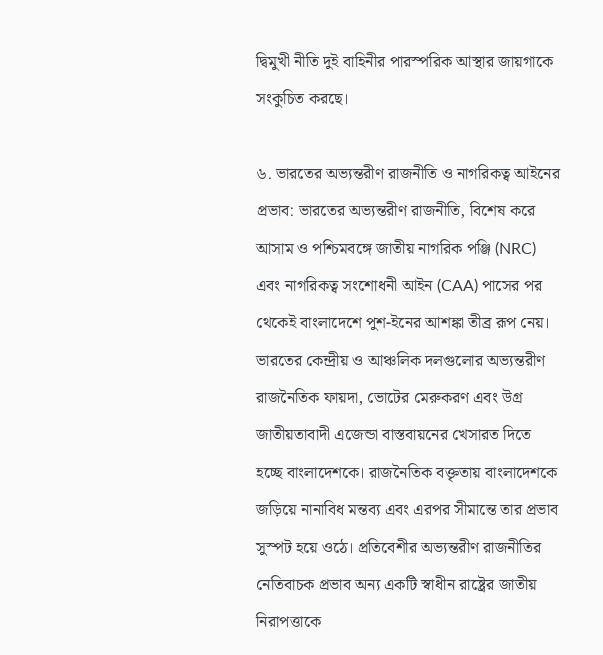দ্বিমুখী নীতি দুই বাহিনীর পারস্পরিক আস্থার জায়গাকে সংকুচিত করছে।

৬. ভারতের অভ্যন্তরীণ রাজনীতি ও নাগরিকত্ব আইনের প্রভাব: ভারতের অভ্যন্তরীণ রাজনীতি, বিশেষ করে আসাম ও পশ্চিমবঙ্গে জাতীয় নাগরিক পঞ্জি (NRC) এবং নাগরিকত্ব সংশোধনী আইন (CAA) পাসের পর থেকেই বাংলাদেশে পুশ-ইনের আশঙ্কা তীব্র রূপ নেয়। ভারতের কেন্দ্রীয় ও আঞ্চলিক দলগুলোর অভ্যন্তরীণ রাজনৈতিক ফায়দা, ভোটের মেরুকরণ এবং উগ্র জাতীয়তাবাদী এজেন্ডা বাস্তবায়নের খেসারত দিতে হচ্ছে বাংলাদেশকে। রাজনৈতিক বক্তৃতায় বাংলাদেশকে জড়িয়ে নানাবিধ মন্তব্য এবং এরপর সীমান্তে তার প্রভাব সুস্পট হয়ে ওঠে। প্রতিবেশীর অভ্যন্তরীণ রাজনীতির নেতিবাচক প্রভাব অন্য একটি স্বাধীন রাষ্ট্রের জাতীয় নিরাপত্তাকে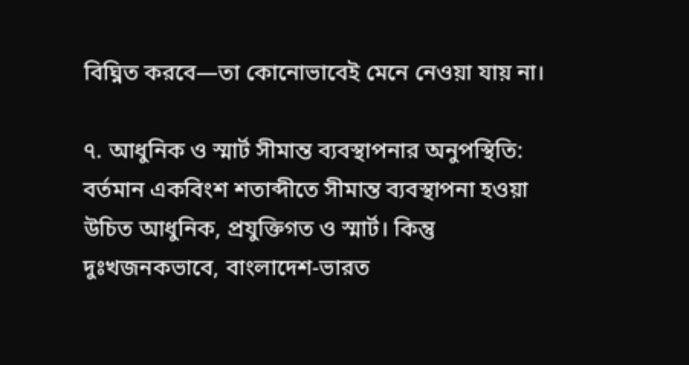বিঘ্নিত করবে—তা কোনোভাবেই মেনে নেওয়া যায় না।

৭. আধুনিক ও স্মার্ট সীমান্ত ব্যবস্থাপনার অনুপস্থিতি: বর্তমান একবিংশ শতাব্দীতে সীমান্ত ব্যবস্থাপনা হওয়া উচিত আধুনিক, প্রযুক্তিগত ও স্মার্ট। কিন্তু দুঃখজনকভাবে, বাংলাদেশ-ভারত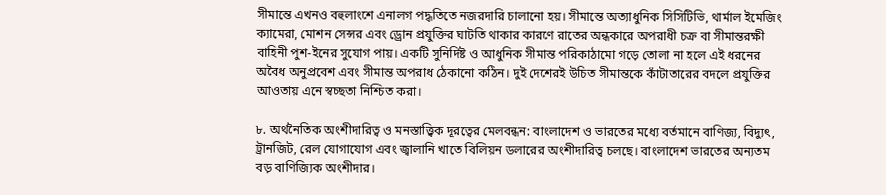সীমান্তে এখনও বহুলাংশে এনালগ পদ্ধতিতে নজরদারি চালানো হয়। সীমান্তে অত্যাধুনিক সিসিটিভি, থার্মাল ইমেজিং ক্যামেরা, মোশন সেন্সর এবং ড্রোন প্রযুক্তির ঘাটতি থাকার কারণে রাতের অন্ধকারে অপরাধী চক্র বা সীমান্তরক্ষী বাহিনী পুশ-ইনের সুযোগ পায়। একটি সুনির্দিষ্ট ও আধুনিক সীমান্ত পরিকাঠামো গড়ে তোলা না হলে এই ধরনের অবৈধ অনুপ্রবেশ এবং সীমান্ত অপরাধ ঠেকানো কঠিন। দুই দেশেরই উচিত সীমান্তকে কাঁটাতারের বদলে প্রযুক্তির আওতায় এনে স্বচ্ছতা নিশ্চিত করা।

৮. অর্থনৈতিক অংশীদারিত্ব ও মনস্তাত্ত্বিক দূরত্বের মেলবন্ধন: বাংলাদেশ ও ভারতের মধ্যে বর্তমানে বাণিজ্য, বিদ্যুৎ, ট্রানজিট, রেল যোগাযোগ এবং জ্বালানি খাতে বিলিয়ন ডলারের অংশীদারিত্ব চলছে। বাংলাদেশ ভারতের অন্যতম বড় বাণিজ্যিক অংশীদার।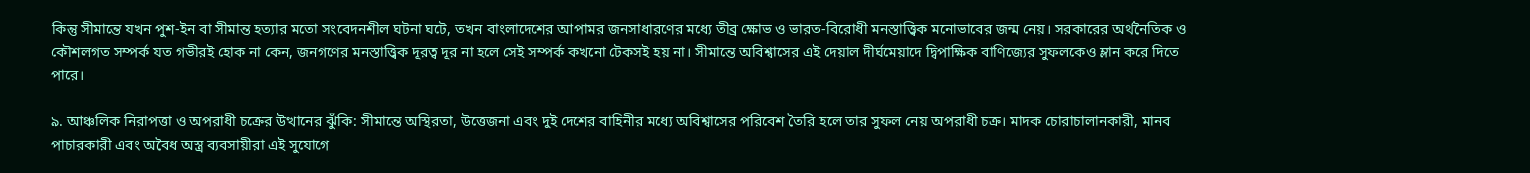কিন্তু সীমান্তে যখন পুশ-ইন বা সীমান্ত হত্যার মতো সংবেদনশীল ঘটনা ঘটে, তখন বাংলাদেশের আপামর জনসাধারণের মধ্যে তীব্র ক্ষোভ ও ভারত-বিরোধী মনস্তাত্ত্বিক মনোভাবের জন্ম নেয়। সরকারের অর্থনৈতিক ও কৌশলগত সম্পর্ক যত গভীরই হোক না কেন, জনগণের মনস্তাত্ত্বিক দূরত্ব দূর না হলে সেই সম্পর্ক কখনো টেকসই হয় না। সীমান্তে অবিশ্বাসের এই দেয়াল দীর্ঘমেয়াদে দ্বিপাক্ষিক বাণিজ্যের সুফলকেও ম্লান করে দিতে পারে।

৯. আঞ্চলিক নিরাপত্তা ও অপরাধী চক্রের উত্থানের ঝুঁকি: সীমান্তে অস্থিরতা, উত্তেজনা এবং দুই দেশের বাহিনীর মধ্যে অবিশ্বাসের পরিবেশ তৈরি হলে তার সুফল নেয় অপরাধী চক্র। মাদক চোরাচালানকারী, মানব পাচারকারী এবং অবৈধ অস্ত্র ব্যবসায়ীরা এই সুযোগে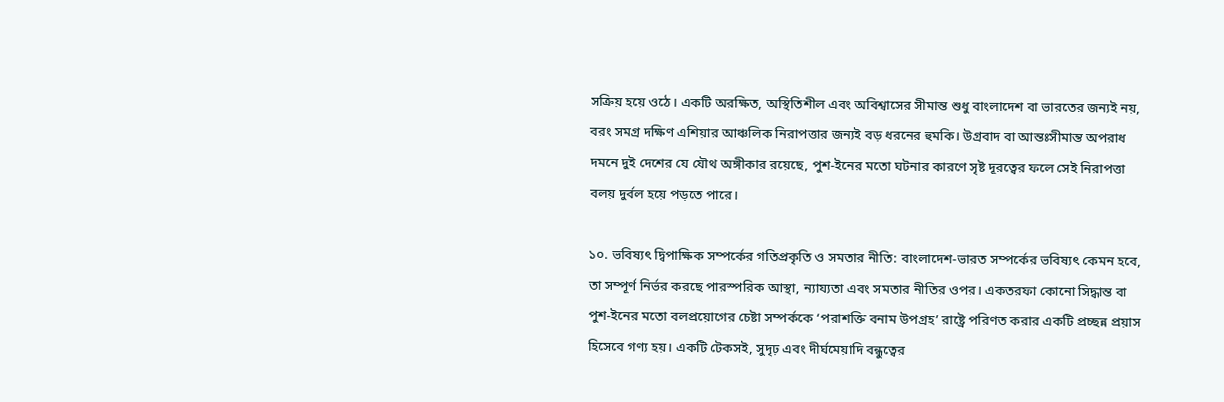সক্রিয় হয়ে ওঠে। একটি অরক্ষিত, অস্থিতিশীল এবং অবিশ্বাসের সীমান্ত শুধু বাংলাদেশ বা ভারতের জন্যই নয়, বরং সমগ্র দক্ষিণ এশিয়ার আঞ্চলিক নিরাপত্তার জন্যই বড় ধরনের হুমকি। উগ্রবাদ বা আন্তঃসীমান্ত অপরাধ দমনে দুই দেশের যে যৌথ অঙ্গীকার রয়েছে, পুশ-ইনের মতো ঘটনার কারণে সৃষ্ট দূরত্বের ফলে সেই নিরাপত্তা বলয় দুর্বল হয়ে পড়তে পারে।

১০. ভবিষ্যৎ দ্বিপাক্ষিক সম্পর্কের গতিপ্রকৃতি ও সমতার নীতি: বাংলাদেশ-ভারত সম্পর্কের ভবিষ্যৎ কেমন হবে, তা সম্পূর্ণ নির্ভর করছে পারস্পরিক আস্থা, ন্যায্যতা এবং সমতার নীতির ওপর। একতরফা কোনো সিদ্ধান্ত বা পুশ-ইনের মতো বলপ্রয়োগের চেষ্টা সম্পর্ককে ‘পরাশক্তি বনাম উপগ্রহ’ রাষ্ট্রে পরিণত করার একটি প্রচ্ছন্ন প্রয়াস হিসেবে গণ্য হয়। একটি টেকসই, সুদৃঢ় এবং দীর্ঘমেয়াদি বন্ধুত্বের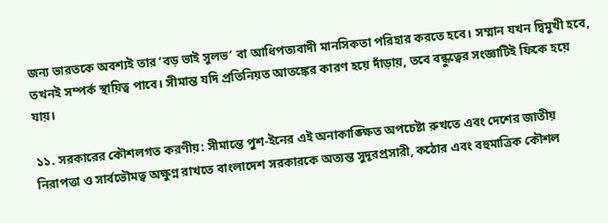জন্য ভারতকে অবশ্যই তার ‘বড় ভাই সুলভ’ বা আধিপত্যবাদী মানসিকতা পরিহার করতে হবে। সম্মান যখন দ্বিমুখী হবে, তখনই সম্পর্ক স্থায়িত্ব পাবে। সীমান্ত যদি প্রতিনিয়ত আতঙ্কের কারণ হয়ে দাঁড়ায়, তবে বন্ধুত্বের সংজ্ঞাটিই ফিকে হয়ে যায়।

১১. সরকারের কৌশলগত করণীয়: সীমান্তে পুশ-ইনের এই অনাকাঙ্ক্ষিত অপচেষ্টা রুখতে এবং দেশের জাতীয় নিরাপত্তা ও সার্বভৌমত্ব অক্ষুণ্ন রাখতে বাংলাদেশ সরকারকে অত্যন্ত সুদূরপ্রসারী, কঠোর এবং বহুমাত্রিক কৌশল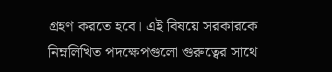গ্রহণ করতে হবে। এই বিষয়ে সরকারকে নিম্নলিখিত পদক্ষেপগুলো গুরুত্বের সাথে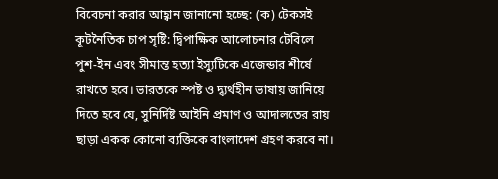বিবেচনা করার আহ্বান জানানো হচ্ছে: (ক) টেকসই কূটনৈতিক চাপ সৃষ্টি: দ্বিপাক্ষিক আলোচনার টেবিলে পুশ-ইন এবং সীমান্ত হত্যা ইস্যুটিকে এজেন্ডার শীর্ষে রাখতে হবে। ভারতকে স্পষ্ট ও দ্ব্যর্থহীন ভাষায় জানিয়ে দিতে হবে যে, সুনির্দিষ্ট আইনি প্রমাণ ও আদালতের রায় ছাড়া একক কোনো ব্যক্তিকে বাংলাদেশ গ্রহণ করবে না।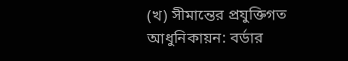(খ) সীমান্তের প্রযুক্তিগত আধুনিকায়ন: বর্ডার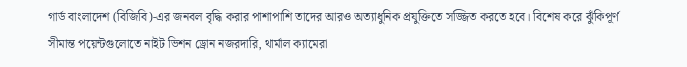গার্ড বাংলাদেশ (বিজিবি)-এর জনবল বৃদ্ধি করার পাশাপাশি তাদের আরও অত্যাধুনিক প্রযুক্তিতে সজ্জিত করতে হবে। বিশেষ করে ঝুঁকিপূর্ণ সীমান্ত পয়েন্টগুলোতে নাইট ভিশন ড্রোন নজরদারি, থার্মাল ক্যামেরা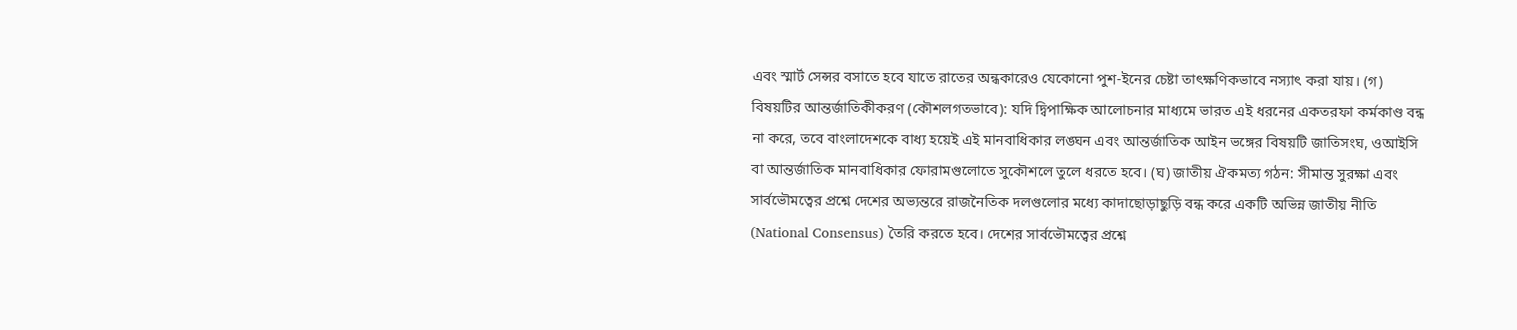এবং স্মার্ট সেন্সর বসাতে হবে যাতে রাতের অন্ধকারেও যেকোনো পুশ-ইনের চেষ্টা তাৎক্ষণিকভাবে নস্যাৎ করা যায়। (গ) বিষয়টির আন্তর্জাতিকীকরণ (কৌশলগতভাবে): যদি দ্বিপাক্ষিক আলোচনার মাধ্যমে ভারত এই ধরনের একতরফা কর্মকাণ্ড বন্ধ না করে, তবে বাংলাদেশকে বাধ্য হয়েই এই মানবাধিকার লঙ্ঘন এবং আন্তর্জাতিক আইন ভঙ্গের বিষয়টি জাতিসংঘ, ওআইসি বা আন্তর্জাতিক মানবাধিকার ফোরামগুলোতে সুকৌশলে তুলে ধরতে হবে। (ঘ) জাতীয় ঐকমত্য গঠন: সীমান্ত সুরক্ষা এবং সার্বভৌমত্বের প্রশ্নে দেশের অভ্যন্তরে রাজনৈতিক দলগুলোর মধ্যে কাদাছোড়াছুড়ি বন্ধ করে একটি অভিন্ন জাতীয় নীতি (National Consensus) তৈরি করতে হবে। দেশের সার্বভৌমত্বের প্রশ্নে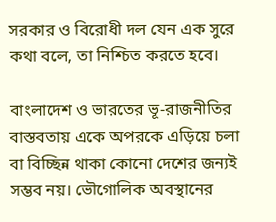সরকার ও বিরোধী দল যেন এক সুরে কথা বলে, তা নিশ্চিত করতে হবে।

বাংলাদেশ ও ভারতের ভূ-রাজনীতির বাস্তবতায় একে অপরকে এড়িয়ে চলা বা বিচ্ছিন্ন থাকা কোনো দেশের জন্যই সম্ভব নয়। ভৌগোলিক অবস্থানের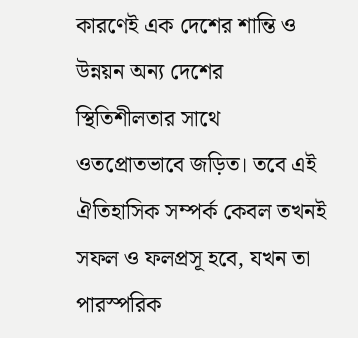কারণেই এক দেশের শান্তি ও উন্নয়ন অন্য দেশের স্থিতিশীলতার সাথে ওতপ্রোতভাবে জড়িত। তবে এই ঐতিহাসিক সম্পর্ক কেবল তখনই সফল ও ফলপ্রসূ হবে, যখন তা পারস্পরিক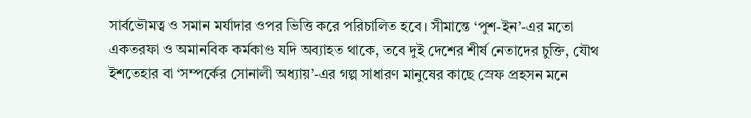সার্বভৌমত্ব ও সমান মর্যাদার ওপর ভিত্তি করে পরিচালিত হবে। সীমান্তে ‘পুশ-ইন’-এর মতো একতরফা ও অমানবিক কর্মকাণ্ড যদি অব্যাহত থাকে, তবে দুই দেশের শীর্ষ নেতাদের চুক্তি, যৌথ ইশতেহার বা ‘সম্পর্কের সোনালী অধ্যায়’-এর গল্প সাধারণ মানুষের কাছে স্রেফ প্রহসন মনে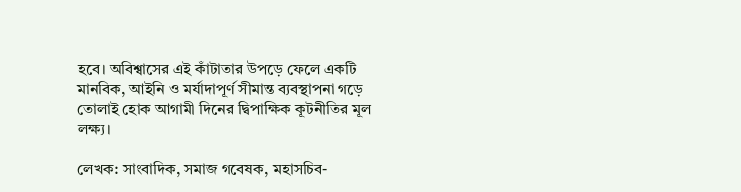হবে। অবিশ্বাসের এই কাঁটাতার উপড়ে ফেলে একটি মানবিক, আইনি ও মর্যাদাপূর্ণ সীমান্ত ব্যবস্থাপনা গড়ে তোলাই হোক আগামী দিনের দ্বিপাক্ষিক কূটনীতির মূল লক্ষ্য।

লেখক: সাংবাদিক, সমাজ গবেষক, মহাসচিব-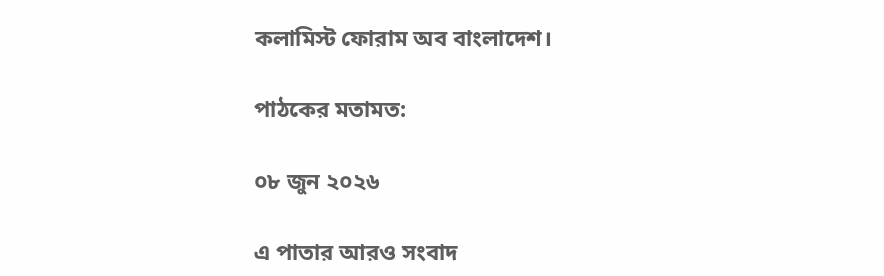কলামিস্ট ফোরাম অব বাংলাদেশ।

পাঠকের মতামত:

০৮ জুন ২০২৬

এ পাতার আরও সংবাদ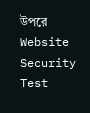উপরে
Website Security Test